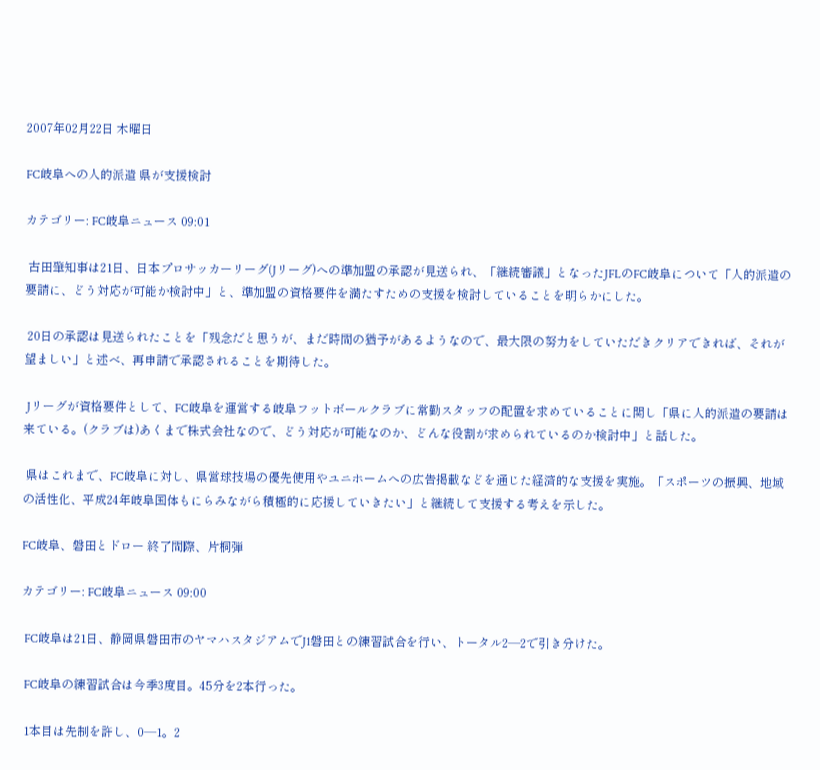2007年02月22日 木曜日

FC岐阜への人的派遣 県が支援検討

カテゴリー: FC岐阜ニュース 09:01

 古田肇知事は21日、日本プロサッカーリーグ(Jリーグ)への準加盟の承認が見送られ、「継続審議」となったJFLのFC岐阜について「人的派遣の要請に、どう対応が可能か検討中」と、準加盟の資格要件を満たすための支援を検討していることを明らかにした。

 20日の承認は見送られたことを「残念だと思うが、まだ時間の猶予があるようなので、最大限の努力をしていただきクリアできれば、それが望ましい」と述べ、再申請で承認されることを期待した。

 Jリーグが資格要件として、FC岐阜を運営する岐阜フットボールクラブに常勤スタッフの配置を求めていることに関し「県に人的派遣の要請は来ている。(クラブは)あくまで株式会社なので、どう対応が可能なのか、どんな役割が求められているのか検討中」と話した。

 県はこれまで、FC岐阜に対し、県営球技場の優先使用やユニホームへの広告掲載などを通じた経済的な支援を実施。「スポーツの振興、地域の活性化、平成24年岐阜国体もにらみながら積極的に応援していきたい」と継続して支援する考えを示した。

FC岐阜、磐田とドロー 終了間際、片桐弾

カテゴリー: FC岐阜ニュース 09:00

 FC岐阜は21日、静岡県磐田市のヤマハスタジアムでJ1磐田との練習試合を行い、トータル2―2で引き分けた。

 FC岐阜の練習試合は今季3度目。45分を2本行った。

 1本目は先制を許し、0―1。2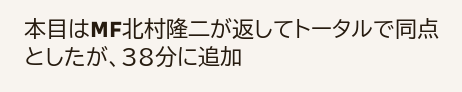本目はMF北村隆二が返してトータルで同点としたが、38分に追加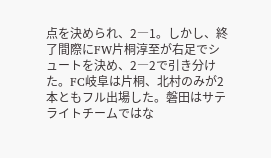点を決められ、2―1。しかし、終了間際にFW片桐淳至が右足でシュートを決め、2―2で引き分けた。FC岐阜は片桐、北村のみが2本ともフル出場した。磐田はサテライトチームではな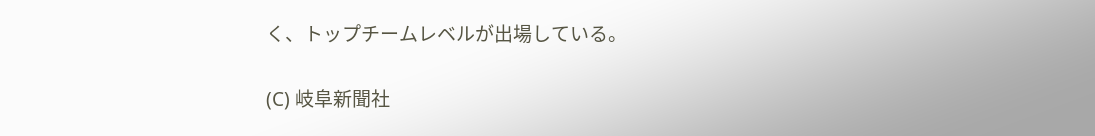く、トップチームレベルが出場している。

(C) 岐阜新聞社